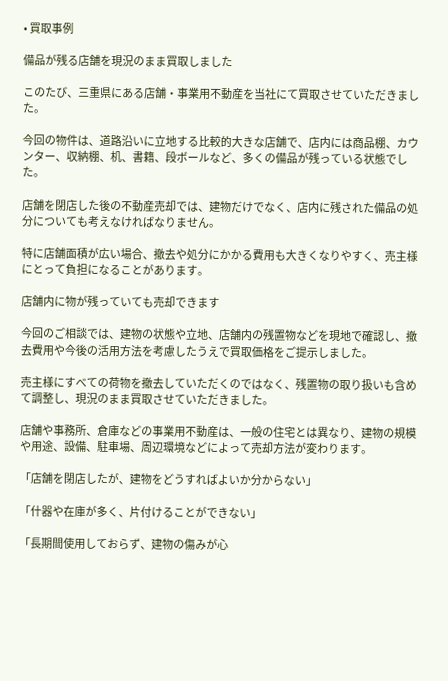• 買取事例

備品が残る店舗を現況のまま買取しました

このたび、三重県にある店舗・事業用不動産を当社にて買取させていただきました。

今回の物件は、道路沿いに立地する比較的大きな店舗で、店内には商品棚、カウンター、収納棚、机、書籍、段ボールなど、多くの備品が残っている状態でした。

店舗を閉店した後の不動産売却では、建物だけでなく、店内に残された備品の処分についても考えなければなりません。

特に店舗面積が広い場合、撤去や処分にかかる費用も大きくなりやすく、売主様にとって負担になることがあります。

店舗内に物が残っていても売却できます

今回のご相談では、建物の状態や立地、店舗内の残置物などを現地で確認し、撤去費用や今後の活用方法を考慮したうえで買取価格をご提示しました。

売主様にすべての荷物を撤去していただくのではなく、残置物の取り扱いも含めて調整し、現況のまま買取させていただきました。

店舗や事務所、倉庫などの事業用不動産は、一般の住宅とは異なり、建物の規模や用途、設備、駐車場、周辺環境などによって売却方法が変わります。

「店舗を閉店したが、建物をどうすればよいか分からない」

「什器や在庫が多く、片付けることができない」

「長期間使用しておらず、建物の傷みが心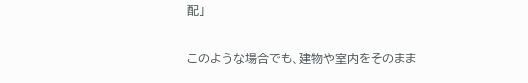配」

このような場合でも、建物や室内をそのまま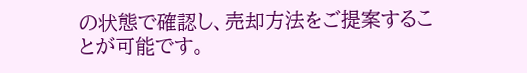の状態で確認し、売却方法をご提案することが可能です。